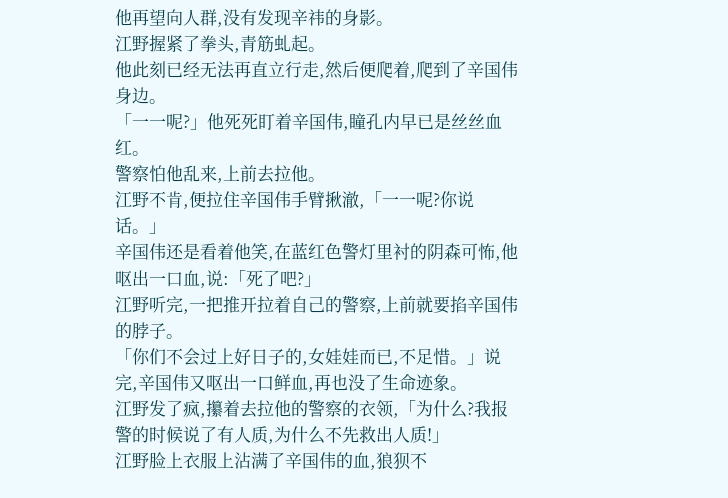他再望向人群,没有发现辛祎的身影。
江野握紧了拳头,青筋虬起。
他此刻已经无法再直立行走,然后便爬着,爬到了辛国伟身边。
「一一呢?」他死死盯着辛国伟,瞳孔内早已是丝丝血红。
警察怕他乱来,上前去拉他。
江野不肯,便拉住辛国伟手臂揪澈,「一一呢?你说话。」
辛国伟还是看着他笑,在蓝红色警灯里衬的阴森可怖,他呕出一口血,说:「死了吧?」
江野听完,一把推开拉着自己的警察,上前就要掐辛国伟的脖子。
「你们不会过上好日子的,女娃娃而已,不足惜。」说完,辛国伟又呕出一口鲜血,再也没了生命迹象。
江野发了疯,攥着去拉他的警察的衣领,「为什么?我报警的时候说了有人质,为什么不先救出人质!」
江野脸上衣服上沾满了辛国伟的血,狼狈不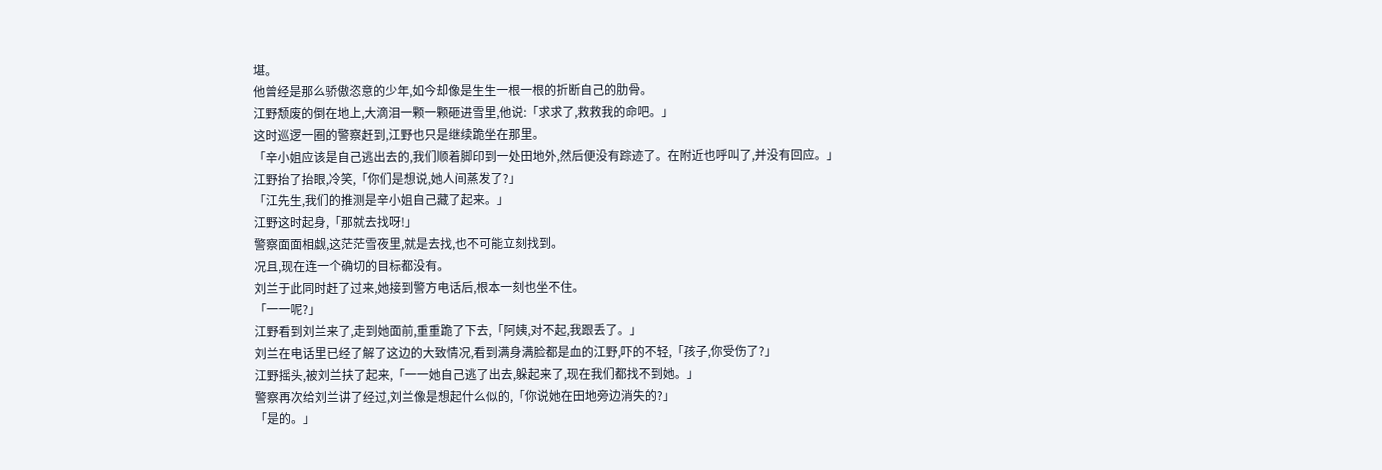堪。
他曾经是那么骄傲恣意的少年,如今却像是生生一根一根的折断自己的肋骨。
江野颓废的倒在地上,大滴泪一颗一颗砸进雪里,他说:「求求了,救救我的命吧。」
这时巡逻一圈的警察赶到,江野也只是继续跪坐在那里。
「辛小姐应该是自己逃出去的,我们顺着脚印到一处田地外,然后便没有踪迹了。在附近也呼叫了,并没有回应。」
江野抬了抬眼,冷笑,「你们是想说,她人间蒸发了?」
「江先生,我们的推测是辛小姐自己藏了起来。」
江野这时起身,「那就去找呀!」
警察面面相觑,这茫茫雪夜里,就是去找,也不可能立刻找到。
况且,现在连一个确切的目标都没有。
刘兰于此同时赶了过来,她接到警方电话后,根本一刻也坐不住。
「一一呢?」
江野看到刘兰来了,走到她面前,重重跪了下去,「阿姨,对不起,我跟丢了。」
刘兰在电话里已经了解了这边的大致情况,看到满身满脸都是血的江野,吓的不轻,「孩子,你受伤了?」
江野摇头,被刘兰扶了起来,「一一她自己逃了出去,躲起来了,现在我们都找不到她。」
警察再次给刘兰讲了经过,刘兰像是想起什么似的,「你说她在田地旁边消失的?」
「是的。」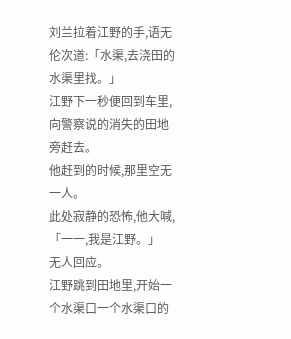刘兰拉着江野的手,语无伦次道:「水渠,去浇田的水渠里找。」
江野下一秒便回到车里,向警察说的消失的田地旁赶去。
他赶到的时候,那里空无一人。
此处寂静的恐怖,他大喊,「一一,我是江野。」
无人回应。
江野跳到田地里,开始一个水渠口一个水渠口的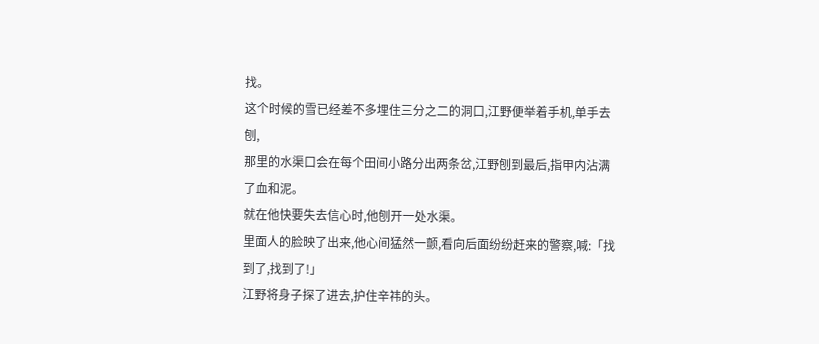找。
这个时候的雪已经差不多埋住三分之二的洞口,江野便举着手机,单手去刨,
那里的水渠口会在每个田间小路分出两条岔,江野刨到最后,指甲内沾满了血和泥。
就在他快要失去信心时,他刨开一处水渠。
里面人的脸映了出来,他心间猛然一颤,看向后面纷纷赶来的警察,喊:「找到了,找到了!」
江野将身子探了进去,护住辛祎的头。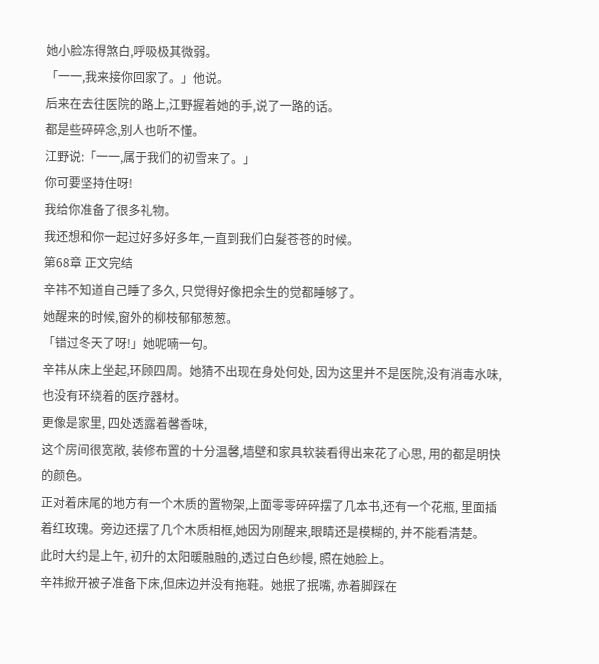她小脸冻得煞白,呼吸极其微弱。
「一一,我来接你回家了。」他说。
后来在去往医院的路上,江野握着她的手,说了一路的话。
都是些碎碎念,别人也听不懂。
江野说:「一一,属于我们的初雪来了。」
你可要坚持住呀!
我给你准备了很多礼物。
我还想和你一起过好多好多年,一直到我们白髮苍苍的时候。
第68章 正文完结
辛祎不知道自己睡了多久, 只觉得好像把余生的觉都睡够了。
她醒来的时候,窗外的柳枝郁郁葱葱。
「错过冬天了呀!」她呢喃一句。
辛祎从床上坐起,环顾四周。她猜不出现在身处何处, 因为这里并不是医院,没有消毒水味, 也没有环绕着的医疗器材。
更像是家里, 四处透露着馨香味,
这个房间很宽敞, 装修布置的十分温馨,墙壁和家具软装看得出来花了心思, 用的都是明快的颜色。
正对着床尾的地方有一个木质的置物架,上面零零碎碎摆了几本书,还有一个花瓶, 里面插着红玫瑰。旁边还摆了几个木质相框,她因为刚醒来,眼睛还是模糊的, 并不能看清楚。
此时大约是上午, 初升的太阳暖融融的,透过白色纱幔, 照在她脸上。
辛祎掀开被子准备下床,但床边并没有拖鞋。她抿了抿嘴, 赤着脚踩在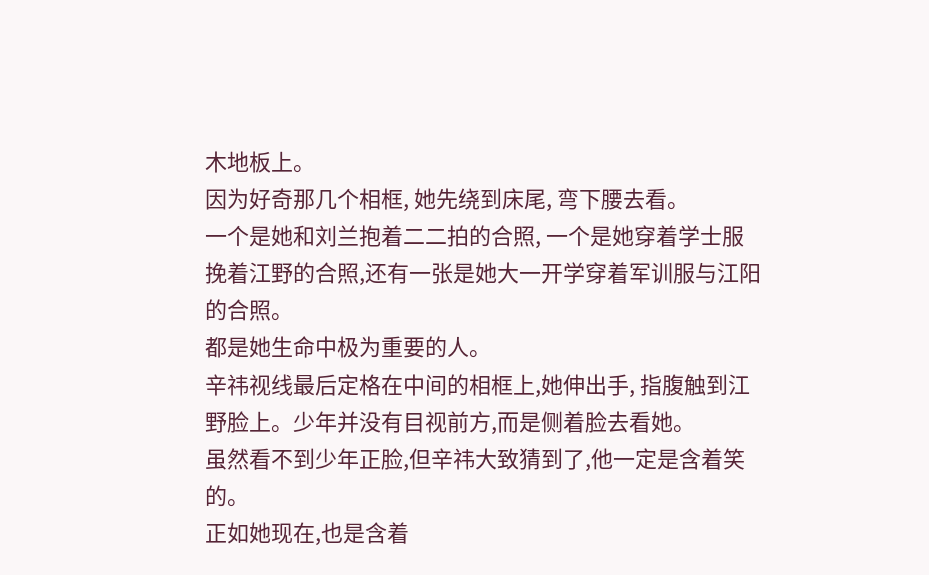木地板上。
因为好奇那几个相框, 她先绕到床尾, 弯下腰去看。
一个是她和刘兰抱着二二拍的合照, 一个是她穿着学士服挽着江野的合照,还有一张是她大一开学穿着军训服与江阳的合照。
都是她生命中极为重要的人。
辛祎视线最后定格在中间的相框上,她伸出手, 指腹触到江野脸上。少年并没有目视前方,而是侧着脸去看她。
虽然看不到少年正脸,但辛祎大致猜到了,他一定是含着笑的。
正如她现在,也是含着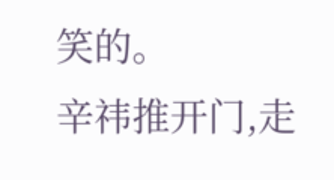笑的。
辛祎推开门,走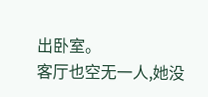出卧室。
客厅也空无一人,她没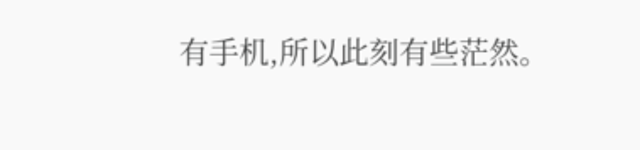有手机,所以此刻有些茫然。